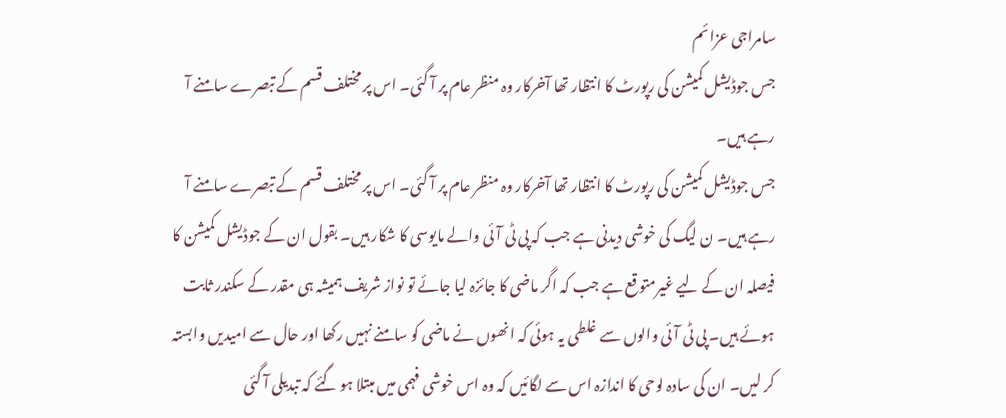سامراجی عزائم
جس جوڈیشل کمیشن کی رپورٹ کا انتظار تھا آخرکار وہ منظر عام پر آ گئی۔ اس پر مختلف قسم کے تبصرے سامنے آ رہے ہیں۔
جس جوڈیشل کمیشن کی رپورٹ کا انتظار تھا آخرکار وہ منظر عام پر آ گئی۔ اس پر مختلف قسم کے تبصرے سامنے آ رہے ہیں۔ ن لیگ کی خوشی دیدنی ہے جب کہ پی ٹی آئی والے مایوسی کا شکار ہیں۔ بقول ان کے جوڈیشل کمیشن کا فیصلہ ان کے لیے غیرمتوقع ہے جب کہ اگر ماضی کا جائزہ لیا جائے تو نواز شریف ہمیشہ ہی مقدر کے سکندر ثابت ہوئے ہیں۔ پی ٹی آئی والوں سے غلطی یہ ہوئی کہ انھوں نے ماضی کو سامنے نہیں رکھا اور حال سے امیدیں وابستہ کر لیں۔ ان کی سادہ لوحی کا اندازہ اس سے لگائیں کہ وہ اس خوشی فہمی میں مبتلا ہو گئے کہ تبدیلی آ گئی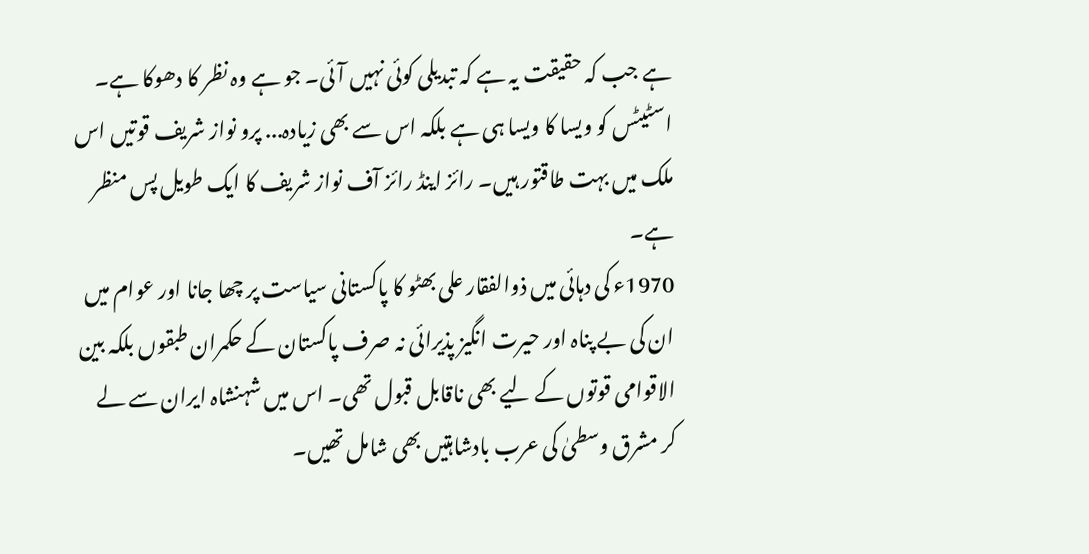ہے جب کہ حقیقت یہ ہے کہ تبدیلی کوئی نہیں آئی۔ جو ہے وہ نظر کا دھوکا ہے۔ اسٹیٹس کو ویسا کا ویسا ہی ہے بلکہ اس سے بھی زیادہ... پرو نواز شریف قوتیں اس ملک میں بہت طاقتور ہیں۔ رائز اینڈ رائز آف نواز شریف کا ایک طویل پس منظر ہے۔
1970ء کی دہائی میں ذوالفقار علی بھٹو کا پاکستانی سیاست پر چھا جانا اور عوام میں ان کی بے پناہ اور حیرت انگیز پذیرائی نہ صرف پاکستان کے حکمران طبقوں بلکہ بین الاقوامی قوتوں کے لیے بھی ناقابل قبول تھی۔ اس میں شہنشاہ ایران سے لے کر مشرق وسطیٰ کی عرب بادشاہتیں بھی شامل تھیں۔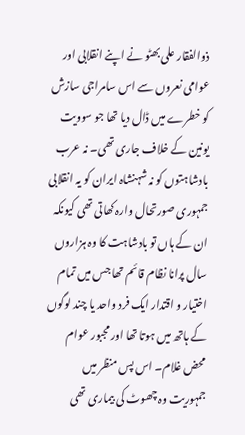ذوالفقار علی بھٹو نے اپنے انقلابی اور عوامی نعروں سے اس سامراجی سازش کو خطرے میں ڈال دیا تھا جو سوویت یونین کے خلاف جاری تھی۔ نہ عرب بادشاہتوں کو نہ شہنشاہ ایران کو یہ انقلابی جمہوری صورتحال وارہ کھاتی تھی کیونکہ ان کے ہاں تو بادشاہت کا وہ ہزاروں سال پرانا نظام قائم تھا جس میں تمام اختیار و اقتدار ایک فرد واحد یا چند لوگوں کے ہاتھ میں ہوتا تھا اور مجبور عوام محض غلام۔ اس پس منظر میں جمہوریت وہ چھوٹ کی بیماری تھی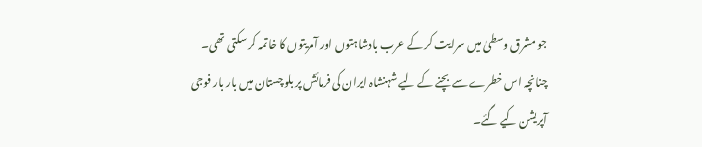جو مشرق وسطیٰ میں سرایت کر کے عرب بادشاہتوں اور آمریتوں کا خاتمہ کر سکتی تھی۔ چنانچہ اس خطرے سے بچنے کے لیے شہنشاہ ایران کی فرمائش پر بلوچستان میں بار بار فوجی آپریشن کیے گئے۔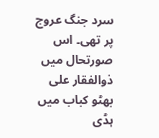سرد جنگ عروج پر تھی۔ اس صورتحال میں ذوالفقار علی بھٹو کباب میں ہڈی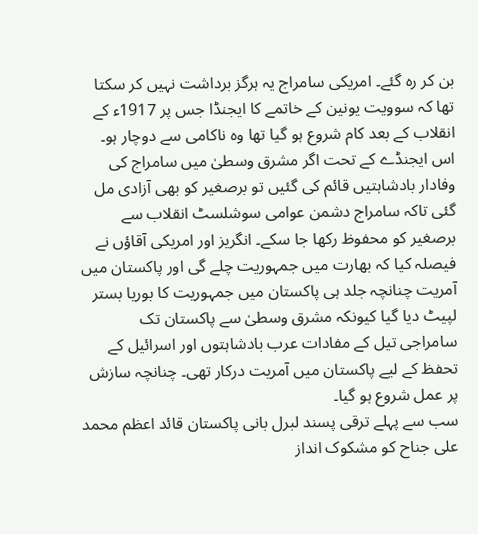بن کر رہ گئے۔ امریکی سامراج یہ ہرگز برداشت نہیں کر سکتا تھا کہ سوویت یونین کے خاتمے کا ایجنڈا جس پر 1917ء کے انقلاب کے بعد کام شروع ہو گیا تھا وہ ناکامی سے دوچار ہو۔ اس ایجنڈے کے تحت اگر مشرق وسطیٰ میں سامراج کی وفادار بادشاہتیں قائم کی گئیں تو برصغیر کو بھی آزادی مل گئی تاکہ سامراج دشمن عوامی سوشلسٹ انقلاب سے برصغیر کو محفوظ رکھا جا سکے۔ انگریز اور امریکی آقاؤں نے فیصلہ کیا کہ بھارت میں جمہوریت چلے گی اور پاکستان میں آمریت چنانچہ جلد ہی پاکستان میں جمہوریت کا بوریا بستر لپیٹ دیا گیا کیونکہ مشرق وسطیٰ سے پاکستان تک سامراجی تیل کے مفادات عرب بادشاہتوں اور اسرائیل کے تحفظ کے لیے پاکستان میں آمریت درکار تھی۔ چنانچہ سازش پر عمل شروع ہو گیا۔
سب سے پہلے ترقی پسند لبرل بانی پاکستان قائد اعظم محمد علی جناح کو مشکوک انداز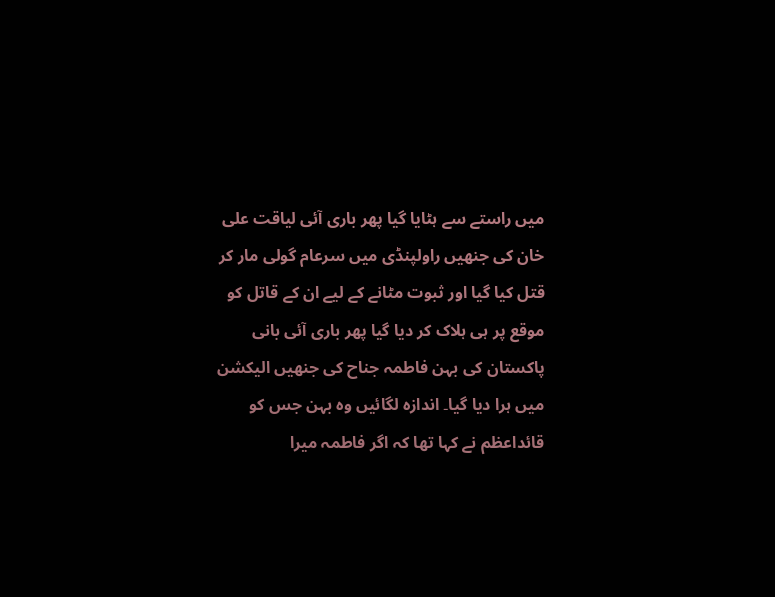میں راستے سے ہٹایا گیا پھر باری آئی لیاقت علی خان کی جنھیں راولپنڈی میں سرعام گولی مار کر قتل کیا گیا اور ثبوت مٹانے کے لیے ان کے قاتل کو موقع پر ہی ہلاک کر دیا گیا پھر باری آئی بانی پاکستان کی بہن فاطمہ جناح کی جنھیں الیکشن میں ہرا دیا گیا۔ اندازہ لگائیں وہ بہن جس کو قائداعظم نے کہا تھا کہ اگر فاطمہ میرا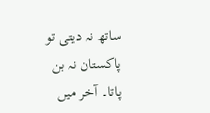ساتھ نہ دیتی تو پاکستان نہ بن پاتا۔ آخر میں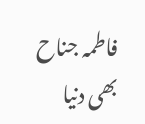فاطمہ جناح بھی دنیا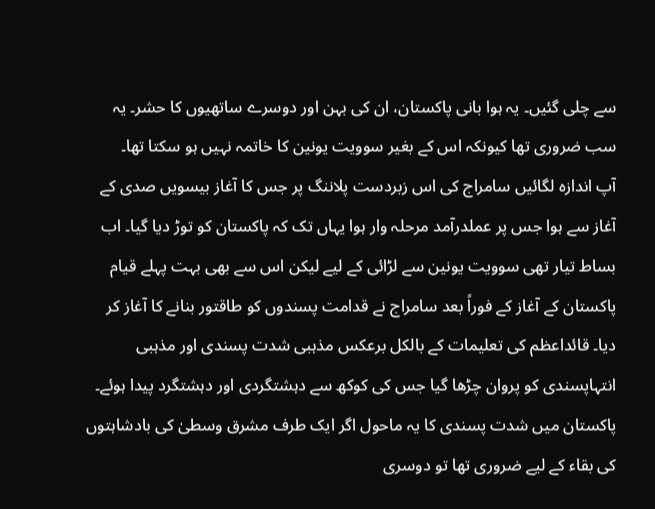سے چلی گئیں۔ یہ ہوا بانی پاکستان، ان کی بہن اور دوسرے ساتھیوں کا حشر۔ یہ سب ضروری تھا کیونکہ اس کے بغیر سوویت یونین کا خاتمہ نہیں ہو سکتا تھا۔
آپ اندازہ لگائیں سامراج کی اس زبردست پلاننگ پر جس کا آغاز بیسویں صدی کے آغاز سے ہوا جس پر عملدرآمد مرحلہ وار ہوا یہاں تک کہ پاکستان کو توڑ دیا گیا۔ اب بساط تیار تھی سوویت یونین سے لڑائی کے لیے لیکن اس سے بھی بہت پہلے قیام پاکستان کے آغاز کے فوراً بعد سامراج نے قدامت پسندوں کو طاقتور بنانے کا آغاز کر دیا۔ قائداعظم کی تعلیمات کے بالکل برعکس مذہبی شدت پسندی اور مذہبی انتہاپسندی کو پروان چڑھا گیا جس کی کوکھ سے دہشتگردی اور دہشتگرد پیدا ہوئے۔ پاکستان میں شدت پسندی کا یہ ماحول اگر ایک طرف مشرق وسطیٰ کی بادشاہتوں کی بقاء کے لیے ضروری تھا تو دوسری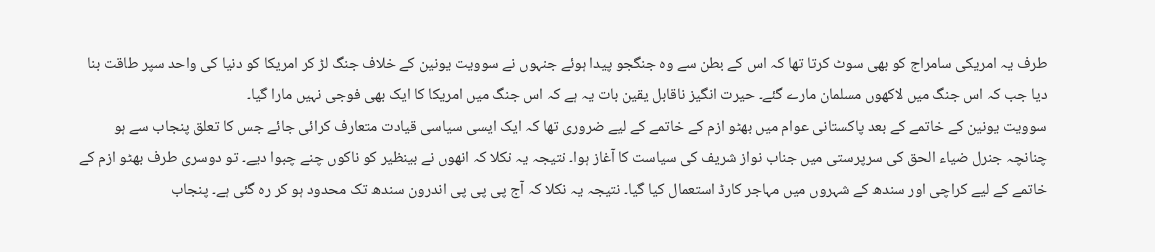طرف یہ امریکی سامراج کو بھی سوٹ کرتا تھا کہ اس کے بطن سے وہ جنگجو پیدا ہوئے جنہوں نے سوویت یونین کے خلاف جنگ لڑ کر امریکا کو دنیا کی واحد سپر طاقت بنا دیا جب کہ اس جنگ میں لاکھوں مسلمان مارے گئے۔ حیرت انگیز ناقابل یقین بات یہ ہے کہ اس جنگ میں امریکا کا ایک بھی فوجی نہیں مارا گیا۔
سوویت یونین کے خاتمے کے بعد پاکستانی عوام میں بھٹو ازم کے خاتمے کے لیے ضروری تھا کہ ایک ایسی سیاسی قیادت متعارف کرائی جائے جس کا تعلق پنجاب سے ہو چنانچہ جنرل ضیاء الحق کی سرپرستی میں جناب نواز شریف کی سیاست کا آغاز ہوا۔ نتیجہ یہ نکلا کہ انھوں نے بینظیر کو ناکوں چنے چبوا دیے۔ تو دوسری طرف بھٹو ازم کے خاتمے کے لیے کراچی اور سندھ کے شہروں میں مہاجر کارڈ استعمال کیا گیا۔ نتیجہ یہ نکلا کہ آج پی پی پی اندرون سندھ تک محدود ہو کر رہ گئی ہے۔ پنجاب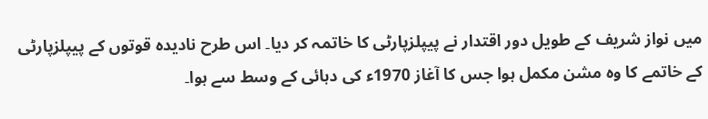میں نواز شریف کے طویل دور اقتدار نے پیپلزپارٹی کا خاتمہ کر دیا۔ اس طرح نادیدہ قوتوں کے پیپلزپارٹی کے خاتمے کا وہ مشن مکمل ہوا جس کا آغاز 1970ء کی دہائی کے وسط سے ہوا۔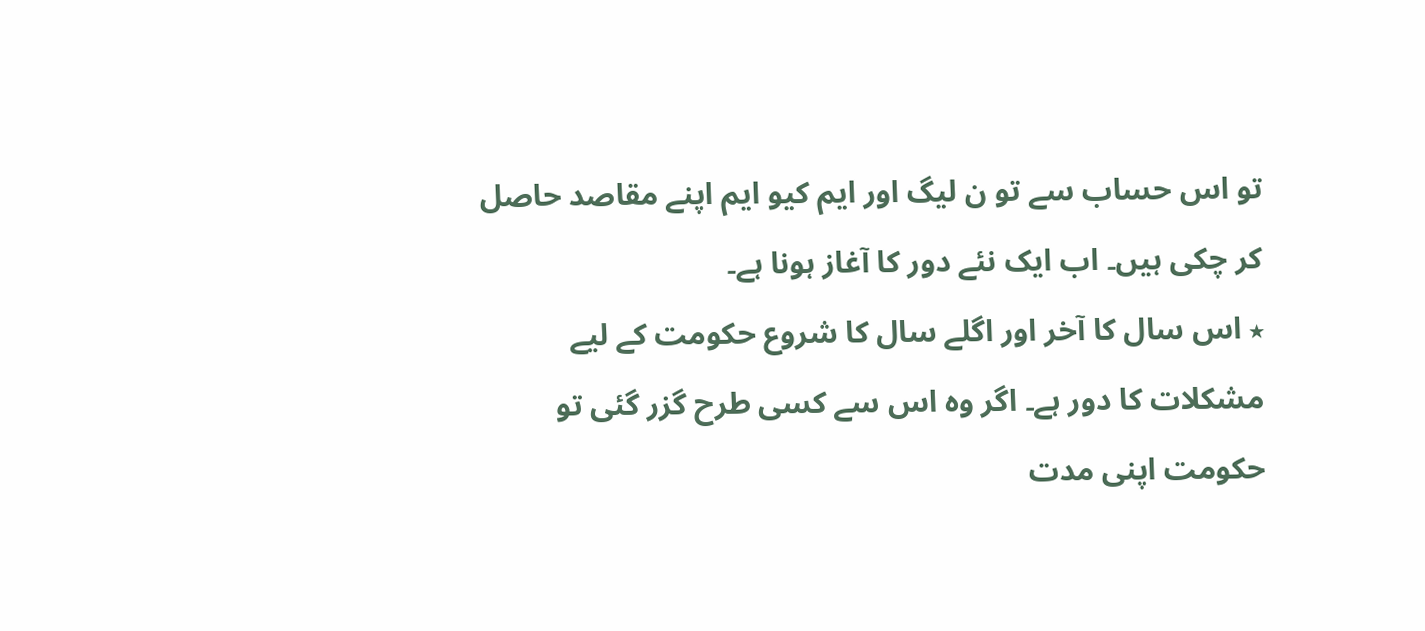تو اس حساب سے تو ن لیگ اور ایم کیو ایم اپنے مقاصد حاصل کر چکی ہیں۔ اب ایک نئے دور کا آغاز ہونا ہے۔
٭ اس سال کا آخر اور اگلے سال کا شروع حکومت کے لیے مشکلات کا دور ہے۔ اگر وہ اس سے کسی طرح گزر گئی تو حکومت اپنی مدت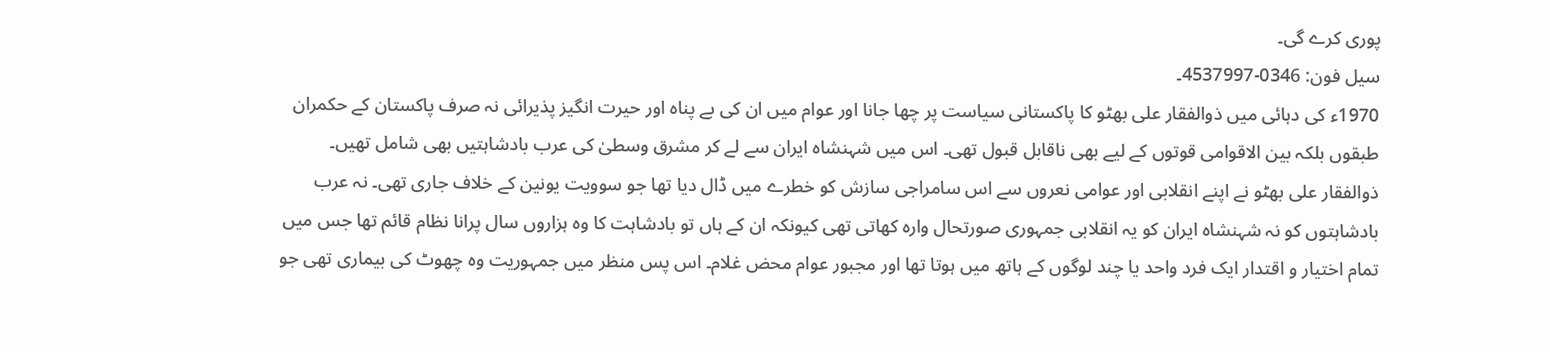پوری کرے گی۔
سیل فون: 0346-4537997۔
1970ء کی دہائی میں ذوالفقار علی بھٹو کا پاکستانی سیاست پر چھا جانا اور عوام میں ان کی بے پناہ اور حیرت انگیز پذیرائی نہ صرف پاکستان کے حکمران طبقوں بلکہ بین الاقوامی قوتوں کے لیے بھی ناقابل قبول تھی۔ اس میں شہنشاہ ایران سے لے کر مشرق وسطیٰ کی عرب بادشاہتیں بھی شامل تھیں۔ ذوالفقار علی بھٹو نے اپنے انقلابی اور عوامی نعروں سے اس سامراجی سازش کو خطرے میں ڈال دیا تھا جو سوویت یونین کے خلاف جاری تھی۔ نہ عرب بادشاہتوں کو نہ شہنشاہ ایران کو یہ انقلابی جمہوری صورتحال وارہ کھاتی تھی کیونکہ ان کے ہاں تو بادشاہت کا وہ ہزاروں سال پرانا نظام قائم تھا جس میں تمام اختیار و اقتدار ایک فرد واحد یا چند لوگوں کے ہاتھ میں ہوتا تھا اور مجبور عوام محض غلام۔ اس پس منظر میں جمہوریت وہ چھوٹ کی بیماری تھی جو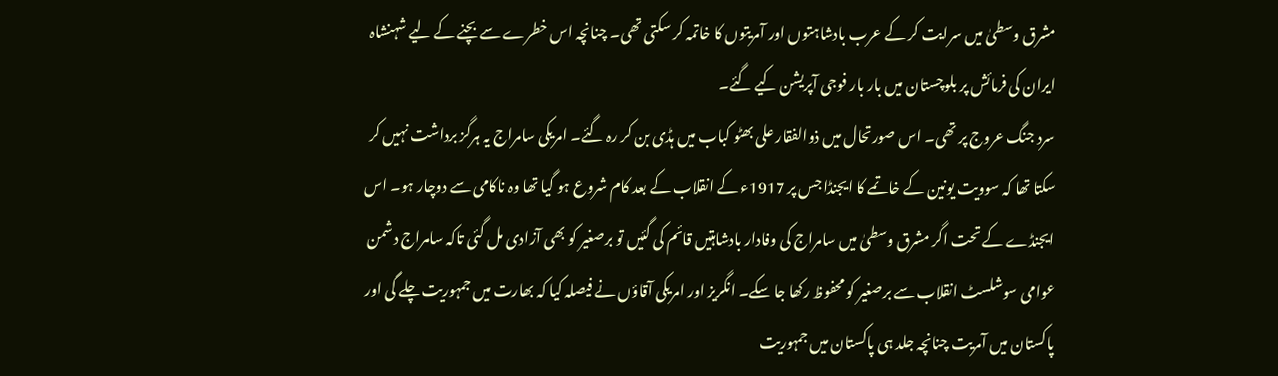مشرق وسطیٰ میں سرایت کر کے عرب بادشاہتوں اور آمریتوں کا خاتمہ کر سکتی تھی۔ چنانچہ اس خطرے سے بچنے کے لیے شہنشاہ ایران کی فرمائش پر بلوچستان میں بار بار فوجی آپریشن کیے گئے۔
سرد جنگ عروج پر تھی۔ اس صورتحال میں ذوالفقار علی بھٹو کباب میں ہڈی بن کر رہ گئے۔ امریکی سامراج یہ ہرگز برداشت نہیں کر سکتا تھا کہ سوویت یونین کے خاتمے کا ایجنڈا جس پر 1917ء کے انقلاب کے بعد کام شروع ہو گیا تھا وہ ناکامی سے دوچار ہو۔ اس ایجنڈے کے تحت اگر مشرق وسطیٰ میں سامراج کی وفادار بادشاہتیں قائم کی گئیں تو برصغیر کو بھی آزادی مل گئی تاکہ سامراج دشمن عوامی سوشلسٹ انقلاب سے برصغیر کو محفوظ رکھا جا سکے۔ انگریز اور امریکی آقاؤں نے فیصلہ کیا کہ بھارت میں جمہوریت چلے گی اور پاکستان میں آمریت چنانچہ جلد ہی پاکستان میں جمہوریت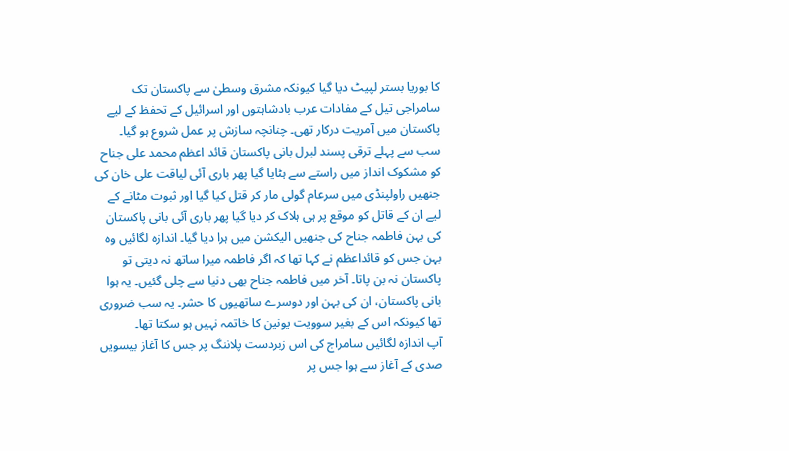کا بوریا بستر لپیٹ دیا گیا کیونکہ مشرق وسطیٰ سے پاکستان تک سامراجی تیل کے مفادات عرب بادشاہتوں اور اسرائیل کے تحفظ کے لیے پاکستان میں آمریت درکار تھی۔ چنانچہ سازش پر عمل شروع ہو گیا۔
سب سے پہلے ترقی پسند لبرل بانی پاکستان قائد اعظم محمد علی جناح کو مشکوک انداز میں راستے سے ہٹایا گیا پھر باری آئی لیاقت علی خان کی جنھیں راولپنڈی میں سرعام گولی مار کر قتل کیا گیا اور ثبوت مٹانے کے لیے ان کے قاتل کو موقع پر ہی ہلاک کر دیا گیا پھر باری آئی بانی پاکستان کی بہن فاطمہ جناح کی جنھیں الیکشن میں ہرا دیا گیا۔ اندازہ لگائیں وہ بہن جس کو قائداعظم نے کہا تھا کہ اگر فاطمہ میرا ساتھ نہ دیتی تو پاکستان نہ بن پاتا۔ آخر میں فاطمہ جناح بھی دنیا سے چلی گئیں۔ یہ ہوا بانی پاکستان، ان کی بہن اور دوسرے ساتھیوں کا حشر۔ یہ سب ضروری تھا کیونکہ اس کے بغیر سوویت یونین کا خاتمہ نہیں ہو سکتا تھا۔
آپ اندازہ لگائیں سامراج کی اس زبردست پلاننگ پر جس کا آغاز بیسویں صدی کے آغاز سے ہوا جس پر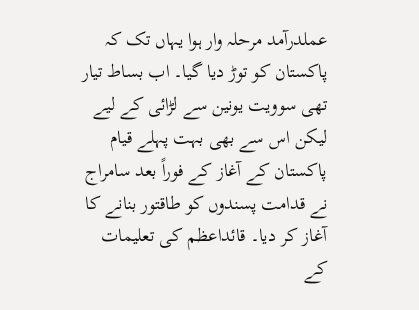عملدرآمد مرحلہ وار ہوا یہاں تک کہ پاکستان کو توڑ دیا گیا۔ اب بساط تیار تھی سوویت یونین سے لڑائی کے لیے لیکن اس سے بھی بہت پہلے قیام پاکستان کے آغاز کے فوراً بعد سامراج نے قدامت پسندوں کو طاقتور بنانے کا آغاز کر دیا۔ قائداعظم کی تعلیمات کے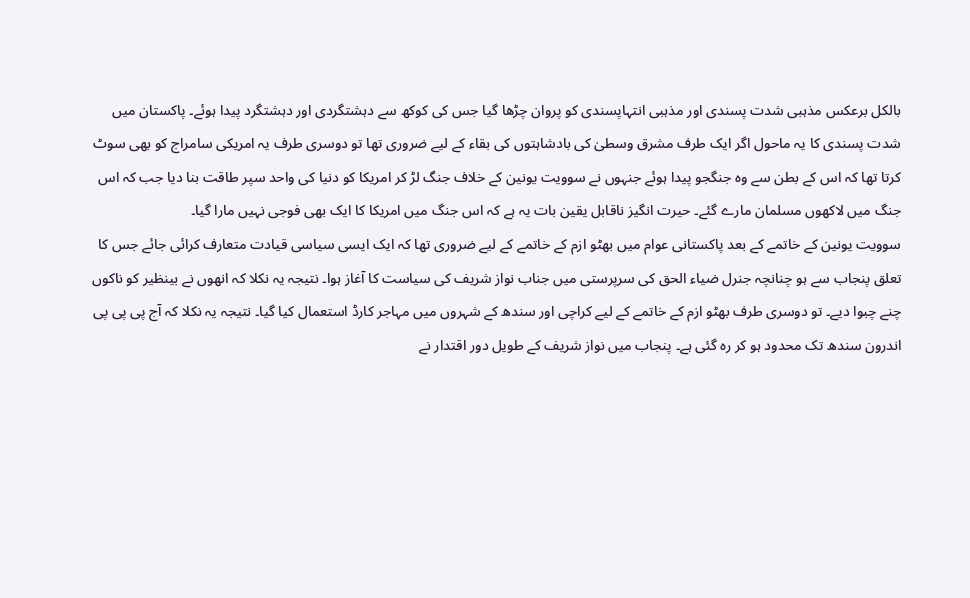بالکل برعکس مذہبی شدت پسندی اور مذہبی انتہاپسندی کو پروان چڑھا گیا جس کی کوکھ سے دہشتگردی اور دہشتگرد پیدا ہوئے۔ پاکستان میں شدت پسندی کا یہ ماحول اگر ایک طرف مشرق وسطیٰ کی بادشاہتوں کی بقاء کے لیے ضروری تھا تو دوسری طرف یہ امریکی سامراج کو بھی سوٹ کرتا تھا کہ اس کے بطن سے وہ جنگجو پیدا ہوئے جنہوں نے سوویت یونین کے خلاف جنگ لڑ کر امریکا کو دنیا کی واحد سپر طاقت بنا دیا جب کہ اس جنگ میں لاکھوں مسلمان مارے گئے۔ حیرت انگیز ناقابل یقین بات یہ ہے کہ اس جنگ میں امریکا کا ایک بھی فوجی نہیں مارا گیا۔
سوویت یونین کے خاتمے کے بعد پاکستانی عوام میں بھٹو ازم کے خاتمے کے لیے ضروری تھا کہ ایک ایسی سیاسی قیادت متعارف کرائی جائے جس کا تعلق پنجاب سے ہو چنانچہ جنرل ضیاء الحق کی سرپرستی میں جناب نواز شریف کی سیاست کا آغاز ہوا۔ نتیجہ یہ نکلا کہ انھوں نے بینظیر کو ناکوں چنے چبوا دیے۔ تو دوسری طرف بھٹو ازم کے خاتمے کے لیے کراچی اور سندھ کے شہروں میں مہاجر کارڈ استعمال کیا گیا۔ نتیجہ یہ نکلا کہ آج پی پی پی اندرون سندھ تک محدود ہو کر رہ گئی ہے۔ پنجاب میں نواز شریف کے طویل دور اقتدار نے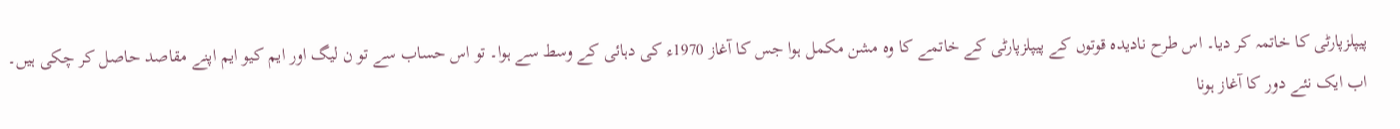پیپلزپارٹی کا خاتمہ کر دیا۔ اس طرح نادیدہ قوتوں کے پیپلزپارٹی کے خاتمے کا وہ مشن مکمل ہوا جس کا آغاز 1970ء کی دہائی کے وسط سے ہوا۔ تو اس حساب سے تو ن لیگ اور ایم کیو ایم اپنے مقاصد حاصل کر چکی ہیں۔ اب ایک نئے دور کا آغاز ہونا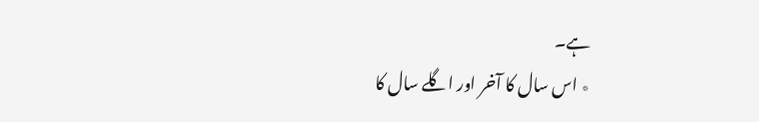ہے۔
٭ اس سال کا آخر اور اگلے سال کا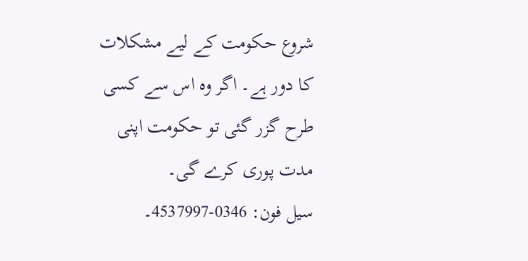شروع حکومت کے لیے مشکلات کا دور ہے۔ اگر وہ اس سے کسی طرح گزر گئی تو حکومت اپنی مدت پوری کرے گی۔
سیل فون: 0346-4537997۔